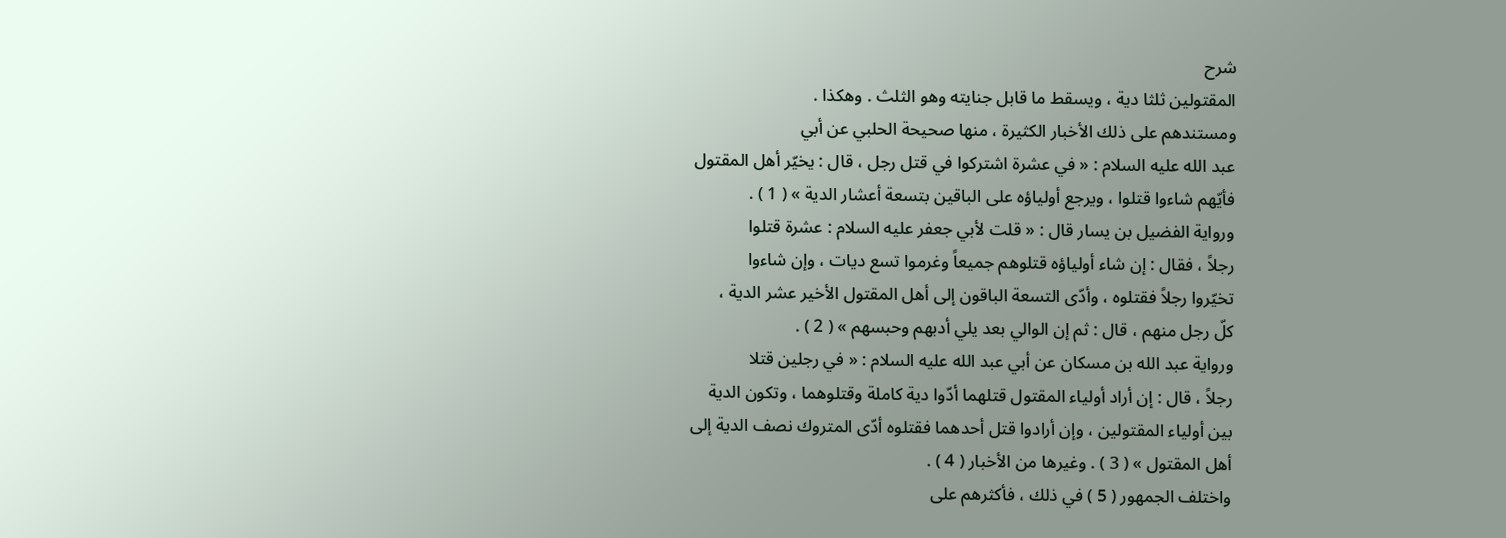شرح
المقتولين ثلثا دية ، ويسقط ما قابل جنايته وهو الثلث . وهكذا .
ومستندهم على ذلك الأخبار الكثيرة ، منها صحيحة الحلبي عن أبي
عبد الله عليه السلام : « في عشرة اشتركوا في قتل رجل ، قال : يخيّر أهل المقتول
فأيّهم شاءوا قتلوا ، ويرجع أولياؤه على الباقين بتسعة أعشار الدية » ( 1 ) .
ورواية الفضيل بن يسار قال : « قلت لأبي جعفر عليه السلام : عشرة قتلوا
رجلاً ، فقال : إن شاء أولياؤه قتلوهم جميعاً وغرموا تسع ديات ، وإن شاءوا
تخيّروا رجلاً فقتلوه ، وأدّى التسعة الباقون إلى أهل المقتول الأخير عشر الدية ،
كلّ رجل منهم ، قال : ثم إن الوالي بعد يلي أدبهم وحبسهم » ( 2 ) .
ورواية عبد الله بن مسكان عن أبي عبد الله عليه السلام : « في رجلين قتلا
رجلاً ، قال : إن أراد أولياء المقتول قتلهما أدّوا دية كاملة وقتلوهما ، وتكون الدية
بين أولياء المقتولين ، وإن أرادوا قتل أحدهما فقتلوه أدّى المتروك نصف الدية إلى
أهل المقتول » ( 3 ) . وغيرها من الأخبار ( 4 ) .
واختلف الجمهور ( 5 ) في ذلك ، فأكثرهم على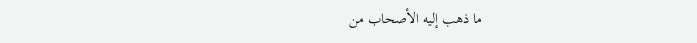ما ذهب إليه الأصحاب من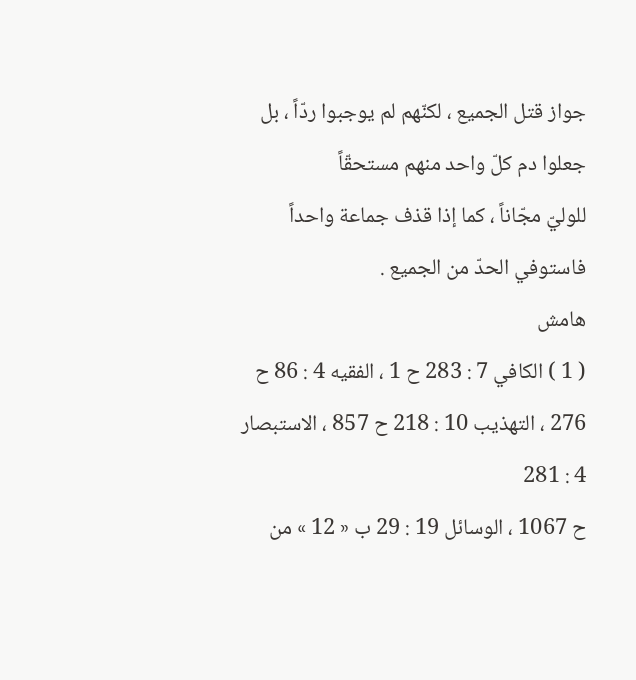جواز قتل الجميع ، لكنّهم لم يوجبوا ردّاً ، بل جعلوا دم كلّ واحد منهم مستحقّاً
للوليّ مجّاناً ، كما إذا قذف جماعة واحداً فاستوفي الحدّ من الجميع .
هامش
( 1 ) الكافي 7 : 283 ح 1 ، الفقيه 4 : 86 ح 276 ، التهذيب 10 : 218 ح 857 ، الاستبصار 4 : 281
ح 1067 ، الوسائل 19 : 29 ب « 12 » من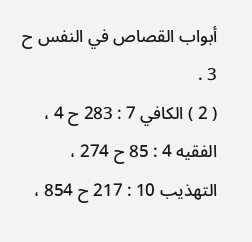أبواب القصاص في النفس ح 3 .
( 2 ) الكافي 7 : 283 ح 4 ، الفقيه 4 : 85 ح 274 ، التهذيب 10 : 217 ح 854 ،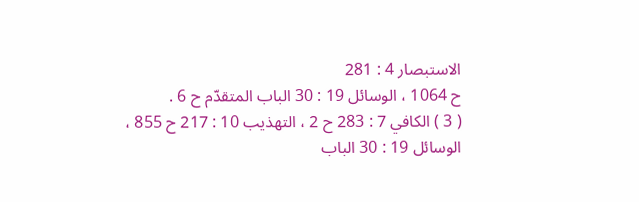الاستبصار 4 : 281
ح 1064 ، الوسائل 19 : 30 الباب المتقدّم ح 6 .
( 3 ) الكافي 7 : 283 ح 2 ، التهذيب 10 : 217 ح 855 ، الوسائل 19 : 30 الباب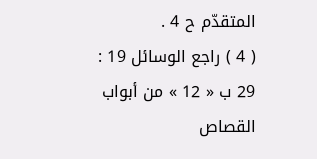المتقدّم ح 4 .
( 4 ) راجع الوسائل 19 : 29 ب « 12 » من أبواب القصاص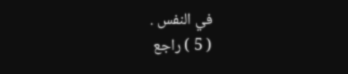في النفس .
( 5 ) راجع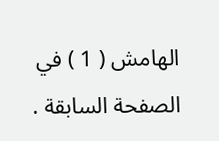الهامش ( 1 ) في الصفحة السابقة .